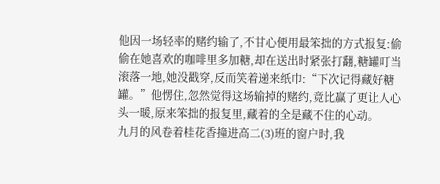他因一场轻率的赌约输了,不甘心便用最笨拙的方式报复:偷偷在她喜欢的咖啡里多加糖,却在送出时紧张打翻,糖罐叮当滚落一地,她没戳穿,反而笑着递来纸巾:“下次记得藏好糖罐。”他愣住,忽然觉得这场输掉的赌约,竟比赢了更让人心头一暖,原来笨拙的报复里,藏着的全是藏不住的心动。
九月的风卷着桂花香撞进高二(3)班的窗户时,我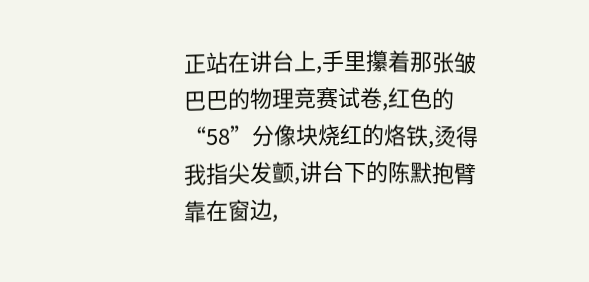正站在讲台上,手里攥着那张皱巴巴的物理竞赛试卷,红色的“58”分像块烧红的烙铁,烫得我指尖发颤,讲台下的陈默抱臂靠在窗边,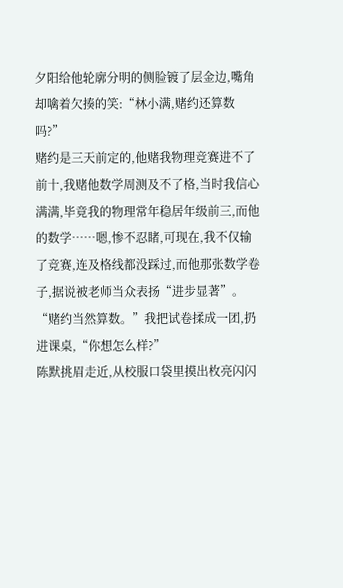夕阳给他轮廓分明的侧脸镀了层金边,嘴角却噙着欠揍的笑:“林小满,赌约还算数吗?”
赌约是三天前定的,他赌我物理竞赛进不了前十,我赌他数学周测及不了格,当时我信心满满,毕竟我的物理常年稳居年级前三,而他的数学……嗯,惨不忍睹,可现在,我不仅输了竞赛,连及格线都没踩过,而他那张数学卷子,据说被老师当众表扬“进步显著”。
“赌约当然算数。”我把试卷揉成一团,扔进课桌,“你想怎么样?”
陈默挑眉走近,从校服口袋里摸出枚亮闪闪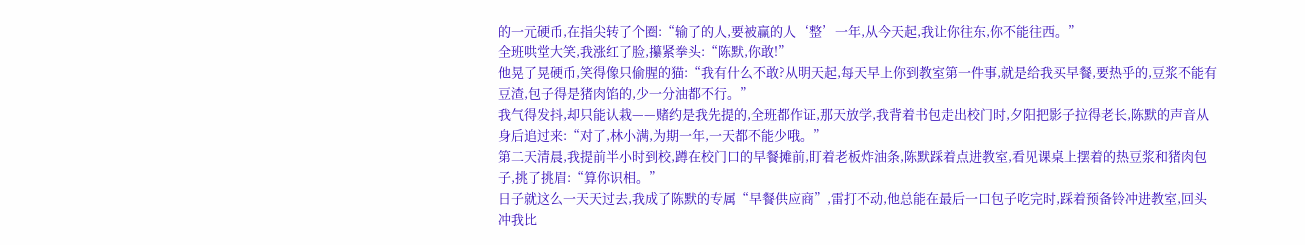的一元硬币,在指尖转了个圈:“输了的人,要被赢的人‘整’一年,从今天起,我让你往东,你不能往西。”
全班哄堂大笑,我涨红了脸,攥紧拳头:“陈默,你敢!”
他晃了晃硬币,笑得像只偷腥的猫:“我有什么不敢?从明天起,每天早上你到教室第一件事,就是给我买早餐,要热乎的,豆浆不能有豆渣,包子得是猪肉馅的,少一分油都不行。”
我气得发抖,却只能认栽——赌约是我先提的,全班都作证,那天放学,我背着书包走出校门时,夕阳把影子拉得老长,陈默的声音从身后追过来:“对了,林小满,为期一年,一天都不能少哦。”
第二天清晨,我提前半小时到校,蹲在校门口的早餐摊前,盯着老板炸油条,陈默踩着点进教室,看见课桌上摆着的热豆浆和猪肉包子,挑了挑眉:“算你识相。”
日子就这么一天天过去,我成了陈默的专属“早餐供应商”,雷打不动,他总能在最后一口包子吃完时,踩着预备铃冲进教室,回头冲我比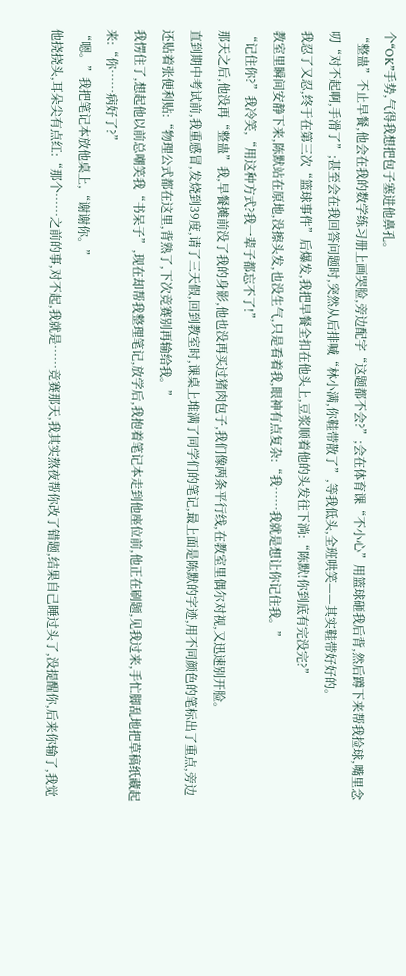个“OK”手势,气得我想把包子塞进他鼻孔。
“整蛊”不止早餐,他会在我的数学练习册上画哭脸,旁边配字“这题都不会?”;会在体育课“不小心”用篮球砸我后背,然后蹲下来帮我捡球,嘴里念叨“对不起啊,手滑了”;甚至会在我回答问题时,突然从后排喊“林小满,你鞋带散了”,等我低头,全班哄笑——其实鞋带好好的。
我忍了又忍,终于在第三次“篮球事件”后爆发,我把早餐全扣在他头上,豆浆顺着他的头发往下淌:“陈默!你到底有完没完?”
教室里瞬间安静下来,陈默站在原地,没擦头发,也没生气,只是看着我,眼神有点复杂:“我……我就是想让你记住我。”
“记住你?”我冷笑,“用这种方式?我一辈子都忘不了!”
那天之后,他没再“整蛊”我,早餐摊前没了我的身影,他也没再买过猪肉包子,我们像两条平行线,在教室里偶尔对视,又迅速别开脸。
直到期中考试前,我重感冒,发烧到39度,请了三天假,回到教室时,课桌上堆满了同学们的笔记,最上面是陈默的字迹,用不同颜色的笔标出了重点,旁边还贴着张便利贴:“物理公式都在这里,背熟了,下次竞赛别再输给我。”
我愣住了,想起他以前总嘲笑我“书呆子”,现在却帮我整理笔记,放学后,我抱着笔记本走到他座位前,他正在刷题,见我过来,手忙脚乱地把草稿纸藏起来:“你……病好了?”
“嗯。”我把笔记本放他桌上,“谢谢你。”
他挠挠头,耳朵尖有点红:“那个……之前的事,对不起,我就是……竞赛那天,我其实熬夜帮你改了错题,结果自己睡过头了,没提醒你,后来你输了,我觉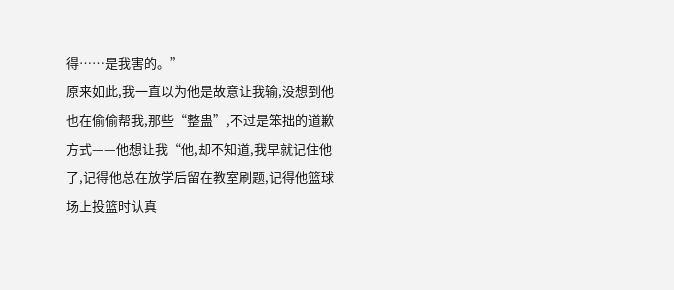得……是我害的。”
原来如此,我一直以为他是故意让我输,没想到他也在偷偷帮我,那些“整蛊”,不过是笨拙的道歉方式——他想让我“他,却不知道,我早就记住他了,记得他总在放学后留在教室刷题,记得他篮球场上投篮时认真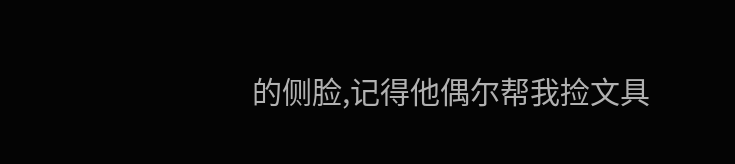的侧脸,记得他偶尔帮我捡文具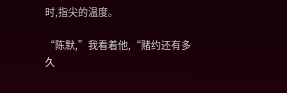时,指尖的温度。

“陈默,”我看着他,“赌约还有多久